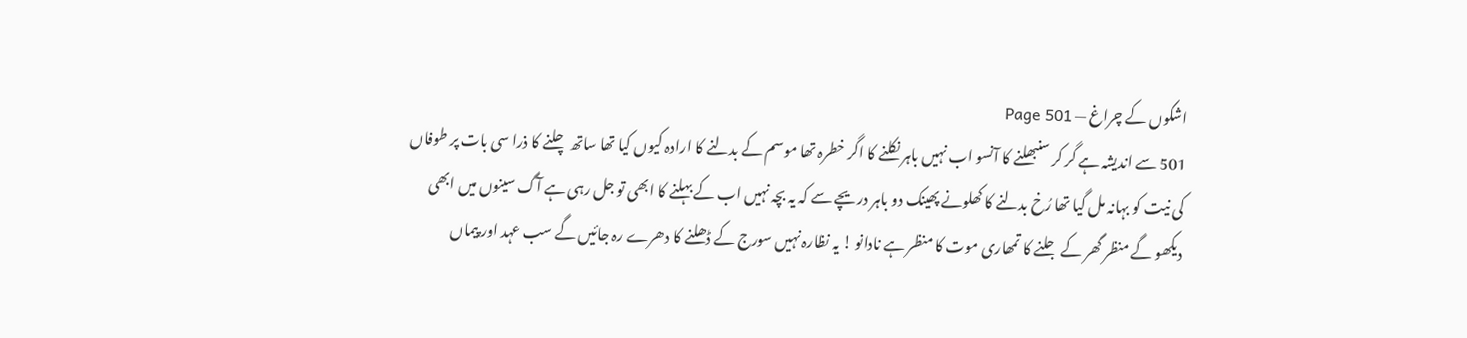اشکوں کے چراغ — Page 501
501 سے اندیشہ ہے گر کر سنبھلنے کا آنسو اب نہیں باہر نکلنے کا اگر خطرہ تھا موسم کے بدلنے کا ارادہ کیوں کیا تھا ساتھ چلنے کا ذرا سی بات پر طوفاں کی نیت کو بہانہ مل گیا تھا رُخ بدلنے کا کھلونے پھینک دو باہر دریچے سے کہ یہ بچہ نہیں اب کے بہلنے کا ابھی تو جل رہی ہے آگ سینوں میں ابھی دیکھو گے منظر گھر کے جلنے کا تمھاری موت کا منظر ہے نادانو ! یہ نظارہ نہیں سورج کے ڈھلنے کا دھرے رہ جائیں گے سب عہد اور پیماں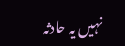نہیں یہ حادثہ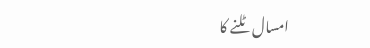امسال ٹلنے کا